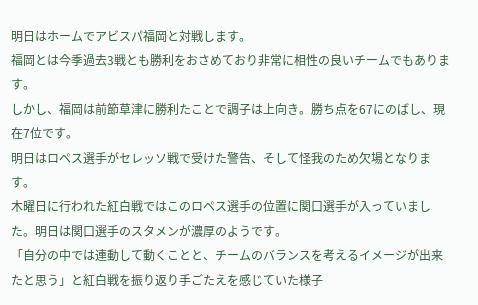明日はホームでアビスパ福岡と対戦します。
福岡とは今季過去3戦とも勝利をおさめており非常に相性の良いチームでもあります。
しかし、福岡は前節草津に勝利たことで調子は上向き。勝ち点を67にのばし、現在7位です。
明日はロペス選手がセレッソ戦で受けた警告、そして怪我のため欠場となります。
木曜日に行われた紅白戦ではこのロペス選手の位置に関口選手が入っていました。明日は関口選手のスタメンが濃厚のようです。
「自分の中では連動して動くことと、チームのバランスを考えるイメージが出来たと思う」と紅白戦を振り返り手ごたえを感じていた様子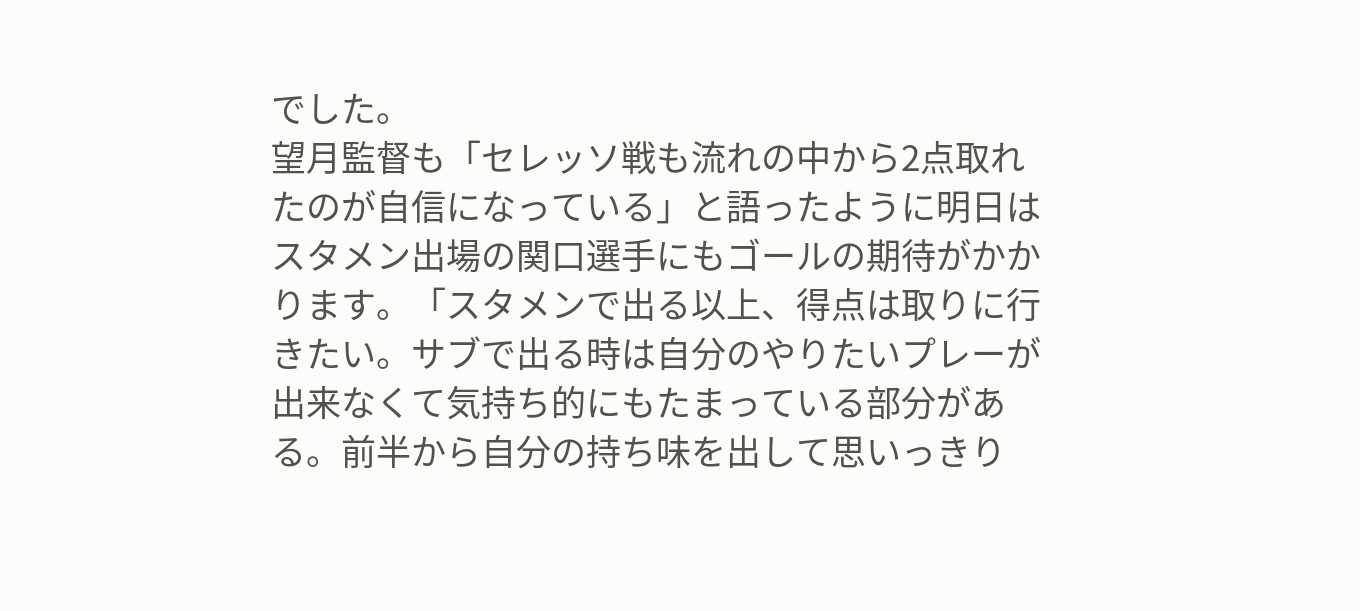でした。
望月監督も「セレッソ戦も流れの中から2点取れたのが自信になっている」と語ったように明日はスタメン出場の関口選手にもゴールの期待がかかります。「スタメンで出る以上、得点は取りに行きたい。サブで出る時は自分のやりたいプレーが出来なくて気持ち的にもたまっている部分がある。前半から自分の持ち味を出して思いっきり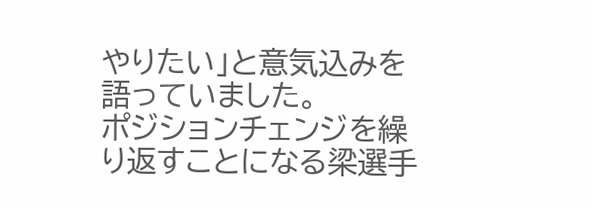やりたい」と意気込みを語っていました。
ポジションチェンジを繰り返すことになる梁選手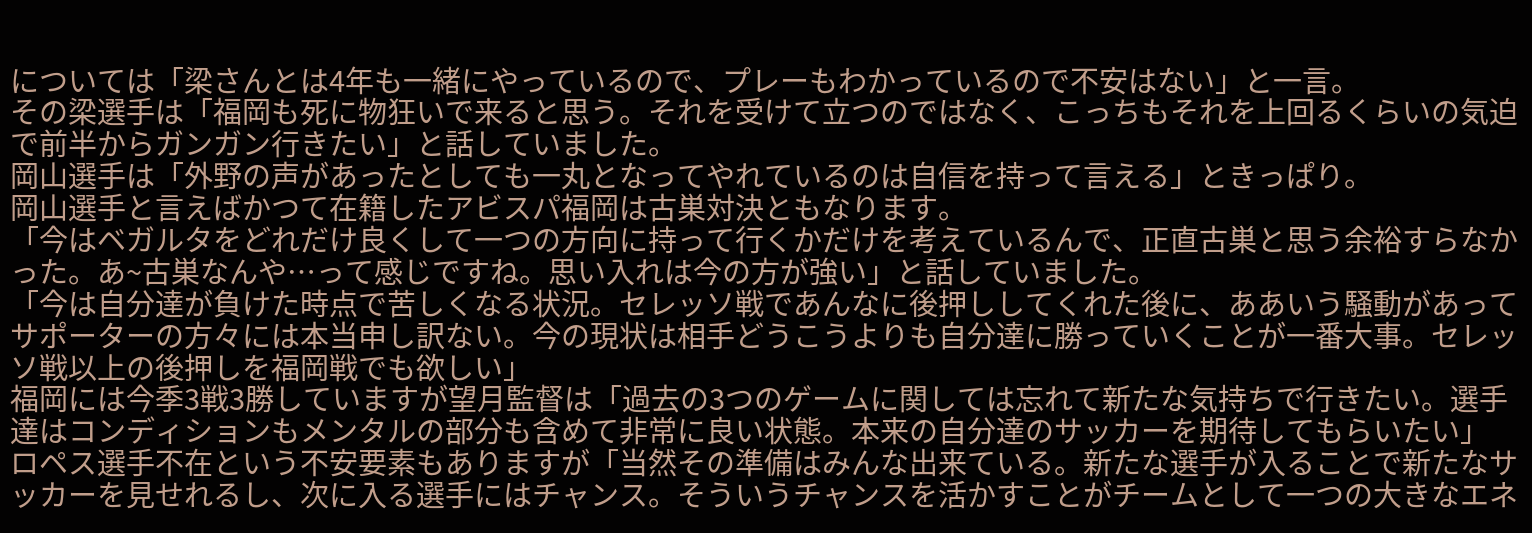については「梁さんとは4年も一緒にやっているので、プレーもわかっているので不安はない」と一言。
その梁選手は「福岡も死に物狂いで来ると思う。それを受けて立つのではなく、こっちもそれを上回るくらいの気迫で前半からガンガン行きたい」と話していました。
岡山選手は「外野の声があったとしても一丸となってやれているのは自信を持って言える」ときっぱり。
岡山選手と言えばかつて在籍したアビスパ福岡は古巣対決ともなります。
「今はベガルタをどれだけ良くして一つの方向に持って行くかだけを考えているんで、正直古巣と思う余裕すらなかった。あ~古巣なんや…って感じですね。思い入れは今の方が強い」と話していました。
「今は自分達が負けた時点で苦しくなる状況。セレッソ戦であんなに後押ししてくれた後に、ああいう騒動があってサポーターの方々には本当申し訳ない。今の現状は相手どうこうよりも自分達に勝っていくことが一番大事。セレッソ戦以上の後押しを福岡戦でも欲しい」
福岡には今季3戦3勝していますが望月監督は「過去の3つのゲームに関しては忘れて新たな気持ちで行きたい。選手達はコンディションもメンタルの部分も含めて非常に良い状態。本来の自分達のサッカーを期待してもらいたい」
ロペス選手不在という不安要素もありますが「当然その準備はみんな出来ている。新たな選手が入ることで新たなサッカーを見せれるし、次に入る選手にはチャンス。そういうチャンスを活かすことがチームとして一つの大きなエネ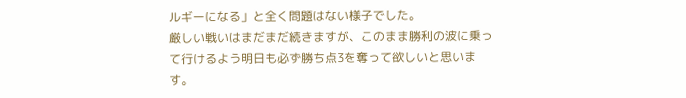ルギーになる」と全く問題はない様子でした。
厳しい戦いはまだまだ続きますが、このまま勝利の波に乗って行けるよう明日も必ず勝ち点3を奪って欲しいと思います。